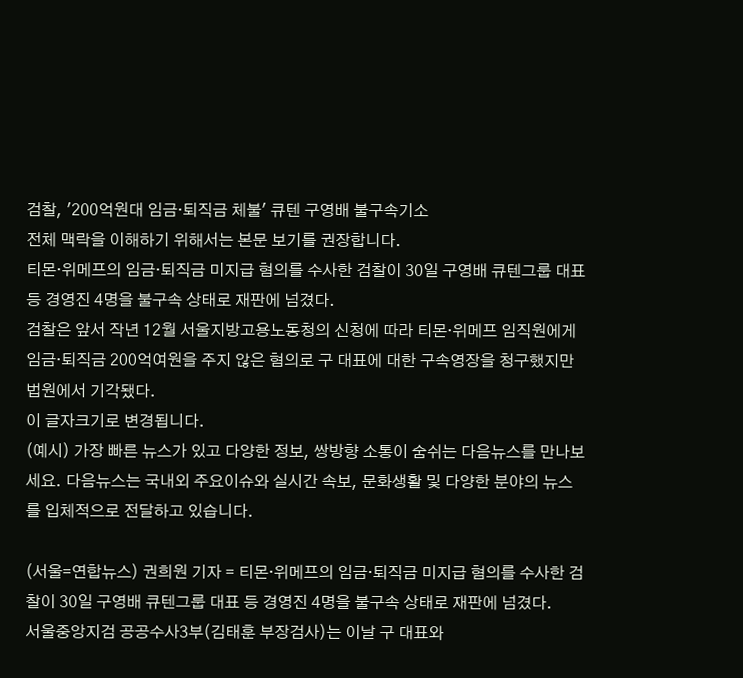검찰, '200억원대 임금·퇴직금 체불' 큐텐 구영배 불구속기소
전체 맥락을 이해하기 위해서는 본문 보기를 권장합니다.
티몬·위메프의 임금·퇴직금 미지급 혐의를 수사한 검찰이 30일 구영배 큐텐그룹 대표 등 경영진 4명을 불구속 상태로 재판에 넘겼다.
검찰은 앞서 작년 12월 서울지방고용노동청의 신청에 따라 티몬·위메프 임직원에게 임금·퇴직금 200억여원을 주지 않은 혐의로 구 대표에 대한 구속영장을 청구했지만 법원에서 기각됐다.
이 글자크기로 변경됩니다.
(예시) 가장 빠른 뉴스가 있고 다양한 정보, 쌍방향 소통이 숨쉬는 다음뉴스를 만나보세요. 다음뉴스는 국내외 주요이슈와 실시간 속보, 문화생활 및 다양한 분야의 뉴스를 입체적으로 전달하고 있습니다.

(서울=연합뉴스) 권희원 기자 = 티몬·위메프의 임금·퇴직금 미지급 혐의를 수사한 검찰이 30일 구영배 큐텐그룹 대표 등 경영진 4명을 불구속 상태로 재판에 넘겼다.
서울중앙지검 공공수사3부(김태훈 부장검사)는 이날 구 대표와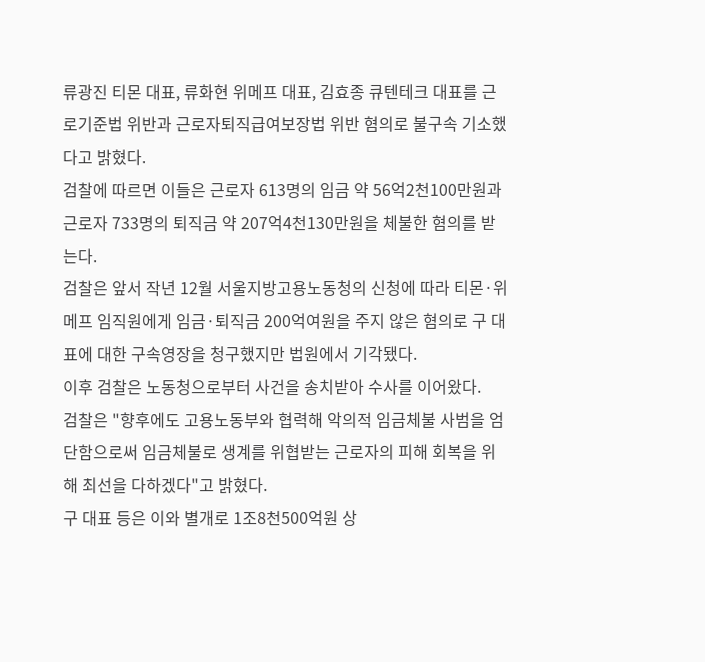류광진 티몬 대표, 류화현 위메프 대표, 김효종 큐텐테크 대표를 근로기준법 위반과 근로자퇴직급여보장법 위반 혐의로 불구속 기소했다고 밝혔다.
검찰에 따르면 이들은 근로자 613명의 임금 약 56억2천100만원과 근로자 733명의 퇴직금 약 207억4천130만원을 체불한 혐의를 받는다.
검찰은 앞서 작년 12월 서울지방고용노동청의 신청에 따라 티몬·위메프 임직원에게 임금·퇴직금 200억여원을 주지 않은 혐의로 구 대표에 대한 구속영장을 청구했지만 법원에서 기각됐다.
이후 검찰은 노동청으로부터 사건을 송치받아 수사를 이어왔다.
검찰은 "향후에도 고용노동부와 협력해 악의적 임금체불 사범을 엄단함으로써 임금체불로 생계를 위협받는 근로자의 피해 회복을 위해 최선을 다하겠다"고 밝혔다.
구 대표 등은 이와 별개로 1조8천500억원 상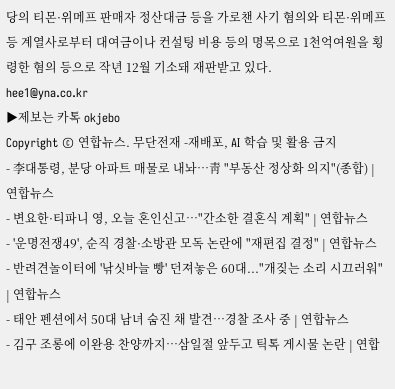당의 티몬·위메프 판매자 정산대금 등을 가로챈 사기 혐의와 티몬·위메프 등 계열사로부터 대여금이나 컨설팅 비용 등의 명목으로 1천억여원을 횡령한 혐의 등으로 작년 12월 기소돼 재판받고 있다.
hee1@yna.co.kr
▶제보는 카톡 okjebo
Copyright © 연합뉴스. 무단전재 -재배포, AI 학습 및 활용 금지
- 李대통령, 분당 아파트 매물로 내놔…靑 "부동산 정상화 의지"(종합) | 연합뉴스
- 변요한·티파니 영, 오늘 혼인신고…"간소한 결혼식 계획" | 연합뉴스
- '운명전쟁49', 순직 경찰·소방관 모독 논란에 "재편집 결정" | 연합뉴스
- 반려견놀이터에 '낚싯바늘 빵' 던져놓은 60대..."개짖는 소리 시끄러워" | 연합뉴스
- 태안 펜션에서 50대 남녀 숨진 채 발견…경찰 조사 중 | 연합뉴스
- 김구 조롱에 이완용 찬양까지…삼일절 앞두고 틱톡 게시물 논란 | 연합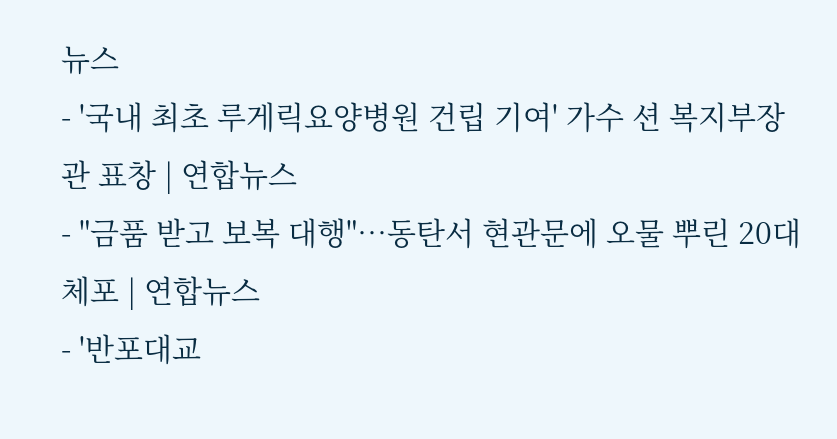뉴스
- '국내 최초 루게릭요양병원 건립 기여' 가수 션 복지부장관 표창 | 연합뉴스
- "금품 받고 보복 대행"…동탄서 현관문에 오물 뿌린 20대 체포 | 연합뉴스
- '반포대교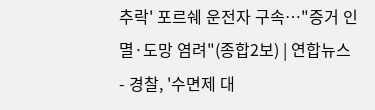추락' 포르쉐 운전자 구속…"증거 인멸·도망 염려"(종합2보) | 연합뉴스
- 경찰, '수면제 대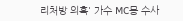리처방 의혹' 가수 MC몽 수사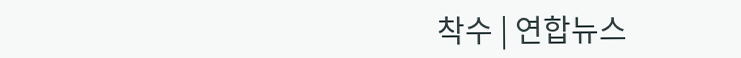착수 | 연합뉴스